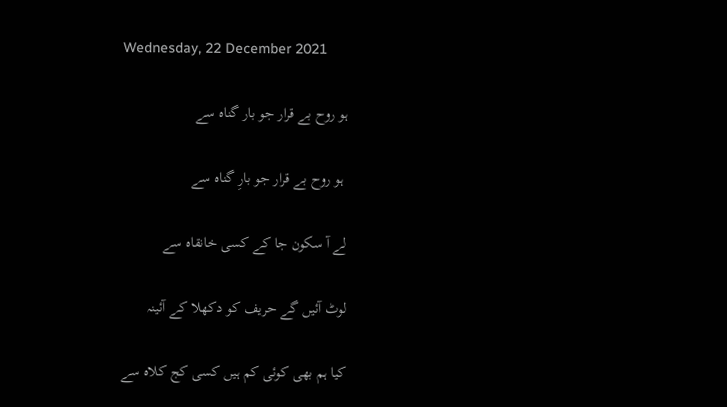Wednesday, 22 December 2021

ہو روح بے قرار جو بار گناہ سے

 ہو روح بے قرار جو بارِ گناہ سے

لے آ سکون جا کے کسی خانقاہ سے

لوٹ آئیں گے حریف کو دکھلا کے آئینہ

کیا ہم بھی کوئی کم ہیں کسی کج کلاہ سے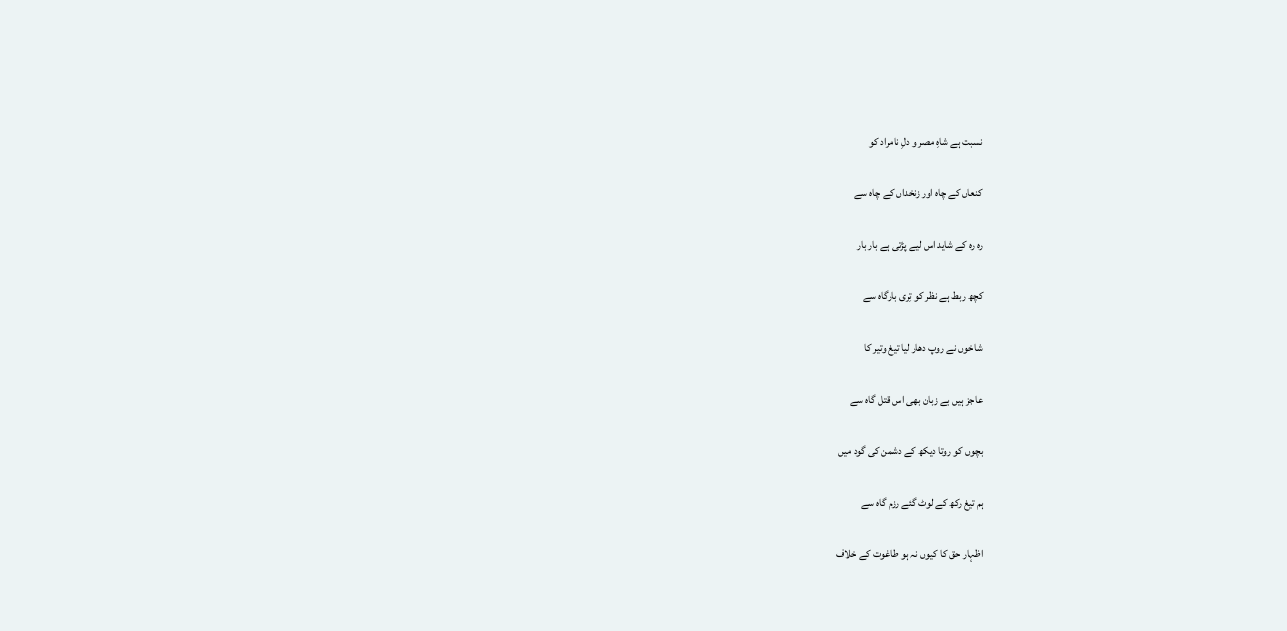نسبت ہے شاہِ مصر و دلِ نامراد کو

کنعاں کے چاہ اور زنخداں کے چاہ سے

رہ رہ کے شاید اس لیے پڑتی ہے بار بار

کچھ ربط ہے نظر کو تِری بارگاہ سے

شاخوں نے روپ دھار لیا تیغ وتیر کا

عاجز ہیں بے زبان بھی اس قتل گاہ سے

بچوں کو روتا دیکھ کے دشمن کی گود میں

ہم تیغ رکھ کے لوٹ گئے رزم گاہ سے

اظہار حق کا کیوں نہ ہو طاغوت کے خلاف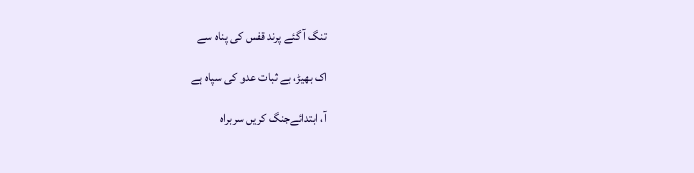تنگ آ گئے پرند قفس کی پناہ سے

اک بھیڑ، بے ثبات عدو کی سپاہ ہے

آ، ابتدائےجنگ کریں سربراہ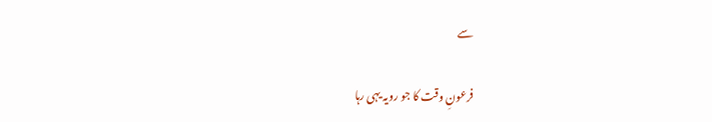سے

فرعونِ وقت کا جو رویہ یہی رہا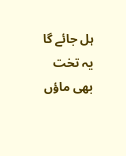ہل جائے گا یہ تخت بھی ماؤں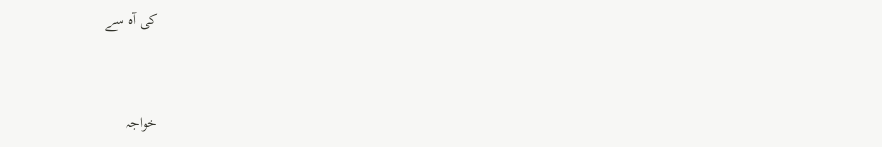کی آہ سے


خواجہ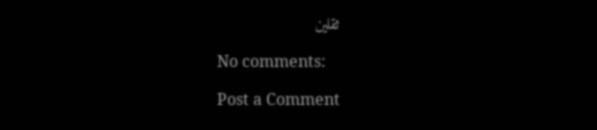ثقلین

No comments:

Post a Comment